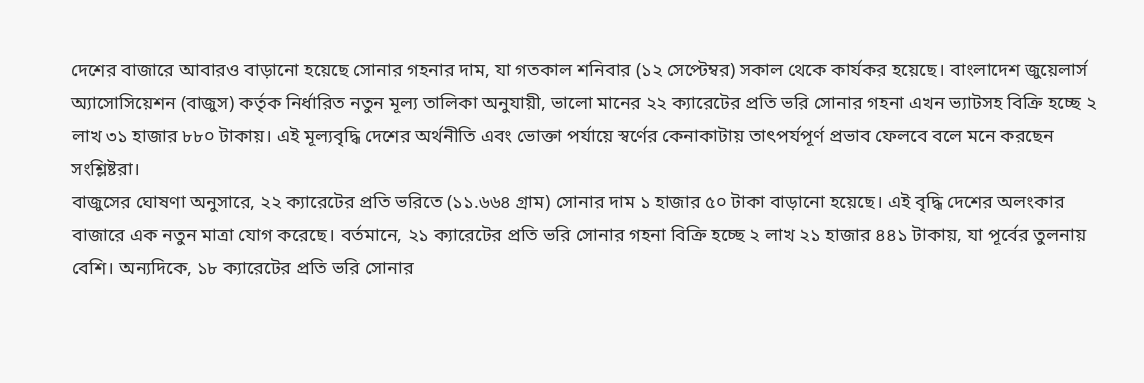দেশের বাজারে আবারও বাড়ানো হয়েছে সোনার গহনার দাম, যা গতকাল শনিবার (১২ সেপ্টেম্বর) সকাল থেকে কার্যকর হয়েছে। বাংলাদেশ জুয়েলার্স অ্যাসোসিয়েশন (বাজুস) কর্তৃক নির্ধারিত নতুন মূল্য তালিকা অনুযায়ী, ভালো মানের ২২ ক্যারেটের প্রতি ভরি সোনার গহনা এখন ভ্যাটসহ বিক্রি হচ্ছে ২ লাখ ৩১ হাজার ৮৮০ টাকায়। এই মূল্যবৃদ্ধি দেশের অর্থনীতি এবং ভোক্তা পর্যায়ে স্বর্ণের কেনাকাটায় তাৎপর্যপূর্ণ প্রভাব ফেলবে বলে মনে করছেন সংশ্লিষ্টরা।
বাজুসের ঘোষণা অনুসারে, ২২ ক্যারেটের প্রতি ভরিতে (১১.৬৬৪ গ্রাম) সোনার দাম ১ হাজার ৫০ টাকা বাড়ানো হয়েছে। এই বৃদ্ধি দেশের অলংকার বাজারে এক নতুন মাত্রা যোগ করেছে। বর্তমানে, ২১ ক্যারেটের প্রতি ভরি সোনার গহনা বিক্রি হচ্ছে ২ লাখ ২১ হাজার ৪৪১ টাকায়, যা পূর্বের তুলনায় বেশি। অন্যদিকে, ১৮ ক্যারেটের প্রতি ভরি সোনার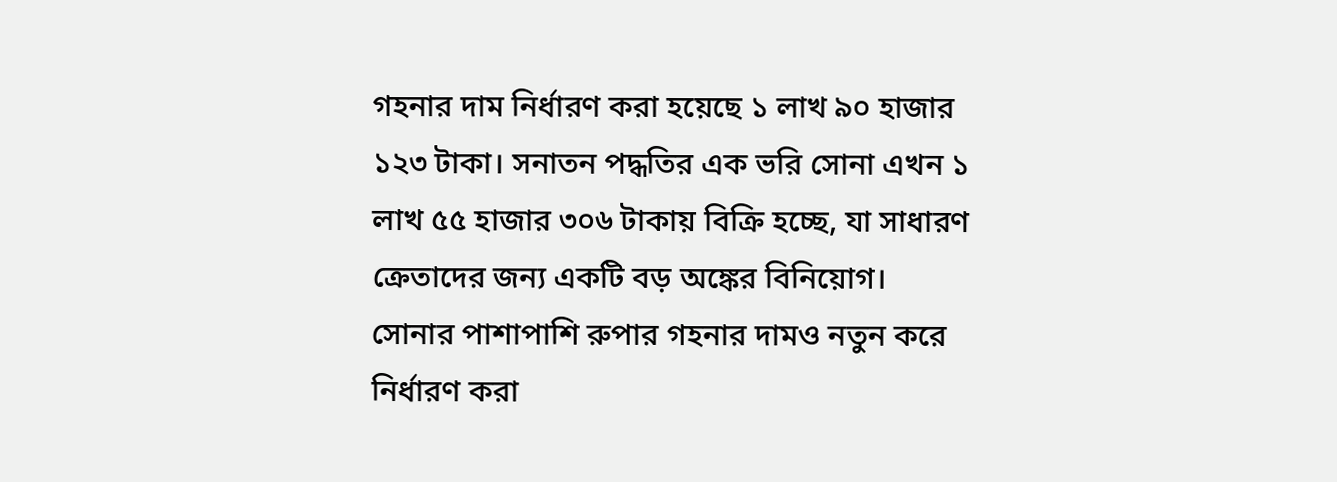গহনার দাম নির্ধারণ করা হয়েছে ১ লাখ ৯০ হাজার ১২৩ টাকা। সনাতন পদ্ধতির এক ভরি সোনা এখন ১ লাখ ৫৫ হাজার ৩০৬ টাকায় বিক্রি হচ্ছে, যা সাধারণ ক্রেতাদের জন্য একটি বড় অঙ্কের বিনিয়োগ।
সোনার পাশাপাশি রুপার গহনার দামও নতুন করে নির্ধারণ করা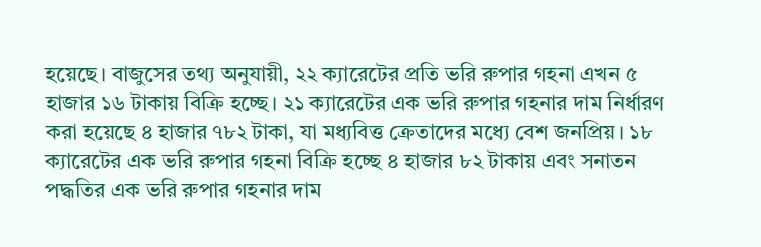হয়েছে। বাজুসের তথ্য অনুযায়ী, ২২ ক্যারেটের প্রতি ভরি রুপার গহনা এখন ৫ হাজার ১৬ টাকায় বিক্রি হচ্ছে। ২১ ক্যারেটের এক ভরি রুপার গহনার দাম নির্ধারণ করা হয়েছে ৪ হাজার ৭৮২ টাকা, যা মধ্যবিত্ত ক্রেতাদের মধ্যে বেশ জনপ্রিয়। ১৮ ক্যারেটের এক ভরি রুপার গহনা বিক্রি হচ্ছে ৪ হাজার ৮২ টাকায় এবং সনাতন পদ্ধতির এক ভরি রুপার গহনার দাম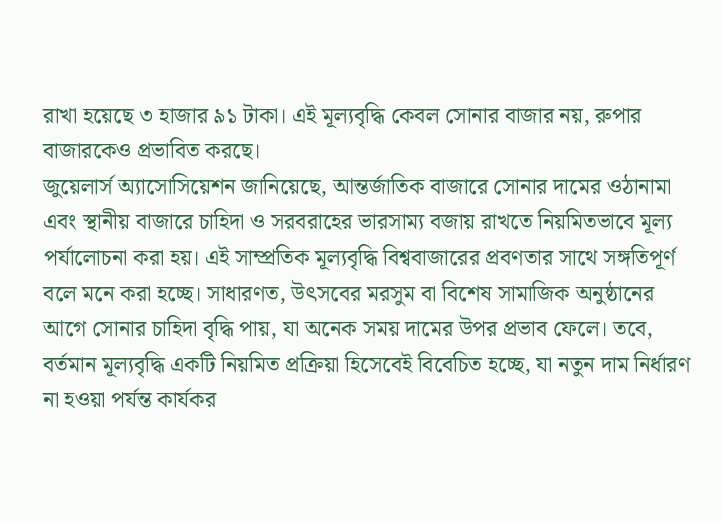রাখা হয়েছে ৩ হাজার ৯১ টাকা। এই মূল্যবৃদ্ধি কেবল সোনার বাজার নয়, রুপার বাজারকেও প্রভাবিত করছে।
জুয়েলার্স অ্যাসোসিয়েশন জানিয়েছে, আন্তর্জাতিক বাজারে সোনার দামের ওঠানামা এবং স্থানীয় বাজারে চাহিদা ও সরবরাহের ভারসাম্য বজায় রাখতে নিয়মিতভাবে মূল্য পর্যালোচনা করা হয়। এই সাম্প্রতিক মূল্যবৃদ্ধি বিশ্ববাজারের প্রবণতার সাথে সঙ্গতিপূর্ণ বলে মনে করা হচ্ছে। সাধারণত, উৎসবের মরসুম বা বিশেষ সামাজিক অনুষ্ঠানের আগে সোনার চাহিদা বৃদ্ধি পায়, যা অনেক সময় দামের উপর প্রভাব ফেলে। তবে, বর্তমান মূল্যবৃদ্ধি একটি নিয়মিত প্রক্রিয়া হিসেবেই বিবেচিত হচ্ছে, যা নতুন দাম নির্ধারণ না হওয়া পর্যন্ত কার্যকর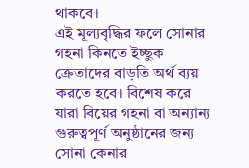থাকবে।
এই মূল্যবৃদ্ধির ফলে সোনার গহনা কিনতে ইচ্ছুক ক্রেতাদের বাড়তি অর্থ ব্যয় করতে হবে। বিশেষ করে যারা বিয়ের গহনা বা অন্যান্য গুরুত্বপূর্ণ অনুষ্ঠানের জন্য সোনা কেনার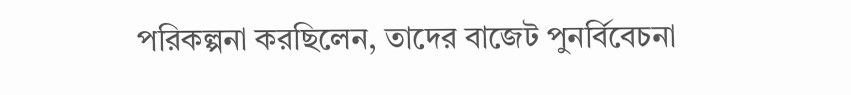পরিকল্পনা করছিলেন, তাদের বাজেট পুনর্বিবেচনা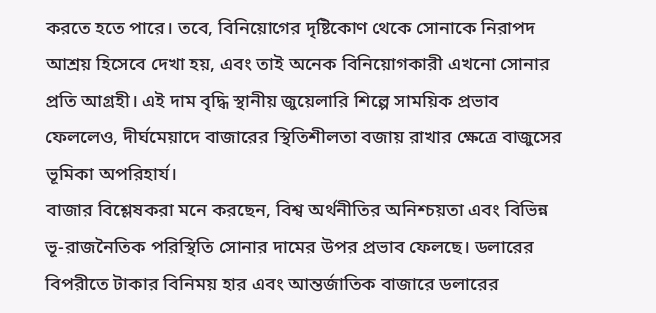করতে হতে পারে। তবে, বিনিয়োগের দৃষ্টিকোণ থেকে সোনাকে নিরাপদ আশ্রয় হিসেবে দেখা হয়, এবং তাই অনেক বিনিয়োগকারী এখনো সোনার প্রতি আগ্রহী। এই দাম বৃদ্ধি স্থানীয় জুয়েলারি শিল্পে সাময়িক প্রভাব ফেললেও, দীর্ঘমেয়াদে বাজারের স্থিতিশীলতা বজায় রাখার ক্ষেত্রে বাজুসের ভূমিকা অপরিহার্য।
বাজার বিশ্লেষকরা মনে করছেন, বিশ্ব অর্থনীতির অনিশ্চয়তা এবং বিভিন্ন ভূ-রাজনৈতিক পরিস্থিতি সোনার দামের উপর প্রভাব ফেলছে। ডলারের বিপরীতে টাকার বিনিময় হার এবং আন্তর্জাতিক বাজারে ডলারের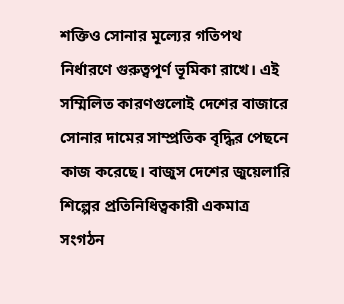শক্তিও সোনার মূল্যের গতিপথ নির্ধারণে গুরুত্বপূর্ণ ভূমিকা রাখে। এই সম্মিলিত কারণগুলোই দেশের বাজারে সোনার দামের সাম্প্রতিক বৃদ্ধির পেছনে কাজ করেছে। বাজুস দেশের জুয়েলারি শিল্পের প্রতিনিধিত্বকারী একমাত্র সংগঠন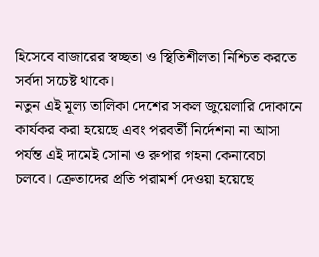হিসেবে বাজারের স্বচ্ছতা ও স্থিতিশীলতা নিশ্চিত করতে সর্বদা সচেষ্ট থাকে।
নতুন এই মূল্য তালিকা দেশের সকল জুয়েলারি দোকানে কার্যকর করা হয়েছে এবং পরবর্তী নির্দেশনা না আসা পর্যন্ত এই দামেই সোনা ও রুপার গহনা কেনাবেচা চলবে। ক্রেতাদের প্রতি পরামর্শ দেওয়া হয়েছে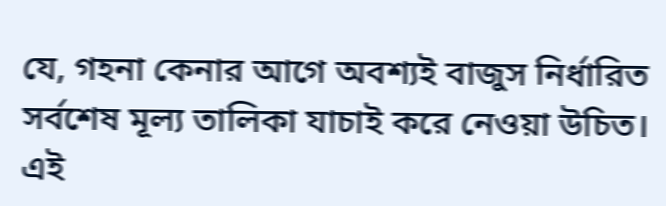যে, গহনা কেনার আগে অবশ্যই বাজুস নির্ধারিত সর্বশেষ মূল্য তালিকা যাচাই করে নেওয়া উচিত। এই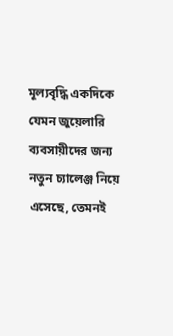মূল্যবৃদ্ধি একদিকে যেমন জুয়েলারি ব্যবসায়ীদের জন্য নতুন চ্যালেঞ্জ নিয়ে এসেছে, তেমনই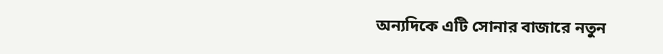অন্যদিকে এটি সোনার বাজারে নতুন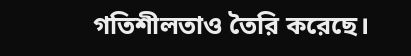গতিশীলতাও তৈরি করেছে।